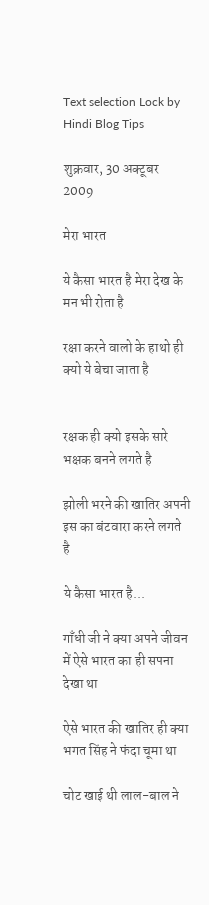Text selection Lock by Hindi Blog Tips

शुक्रवार, 30 अक्टूबर 2009

मेरा भारत

ये कैसा भारत है मेरा देख के मन भी रोता है

रक्षा करने वालो के हाथो ही क्यो ये बेचा जाता है


रक्षक ही क्यो इसके सारे भक्षक बनने लगते है

झोली भरने की खातिर अपनी इस का बंटवारा करने लगते है

ये कैसा भारत है...

गाँधी जी ने क्या अपने जीवन में ऐसे भारत का ही सपना देखा था

ऐसे भारत की खातिर ही क्या भगत सिंह ने फंदा चूमा था

चोट खाई थी लाल-बाल ने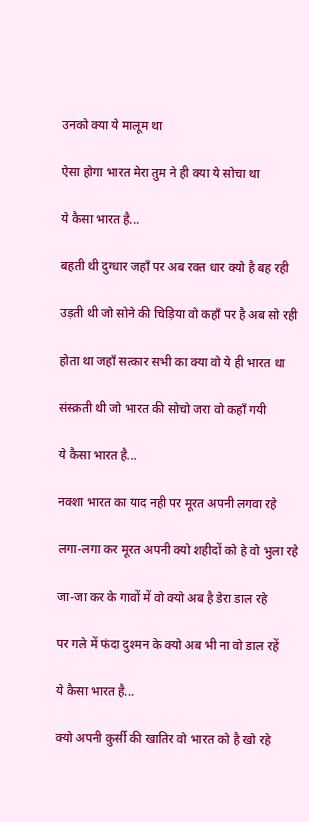उनको क्या ये मालूम था

ऐसा होगा भारत मेरा तुम ने ही क्या ये सोचा था

ये कैसा भारत है...

बहती थी दुग्धार जहाँ पर अब रक्त धार क्यो है बह रही

उड़ती थी जो सोने की चिड़िया वो कहाँ पर है अब सो रही

होता था जहाँ सत्कार सभी का क्या वो ये ही भारत था

संस्क्रती थी जो भारत की सोचो जरा वो कहाँ गयी

ये कैसा भारत है...

नक्शा भारत का याद नही पर मूरत अपनी लगवा रहे

लगा-लगा कर मूरत अपनी क्यो शहीदों को हे वो भुला रहे

जा-जा कर के गावों में वो क्यो अब है डेरा डाल रहे

पर गले में फंदा दुश्मन के क्यो अब भी ना वो डाल रहें

ये कैसा भारत है...

क्यो अपनी कुर्सी की खातिर वो भारत को है खो रहे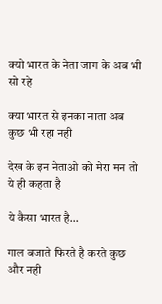क्यो भारत के नेता जाग के अब भी सो रहे

क्या भारत से इनका नाता अब कुछ भी रहा नही

देख के इन नेताओ को मेरा मन तो ये ही कहता है

ये कैसा भारत है...

गाल बजाते फिरते है करते कुछ और नही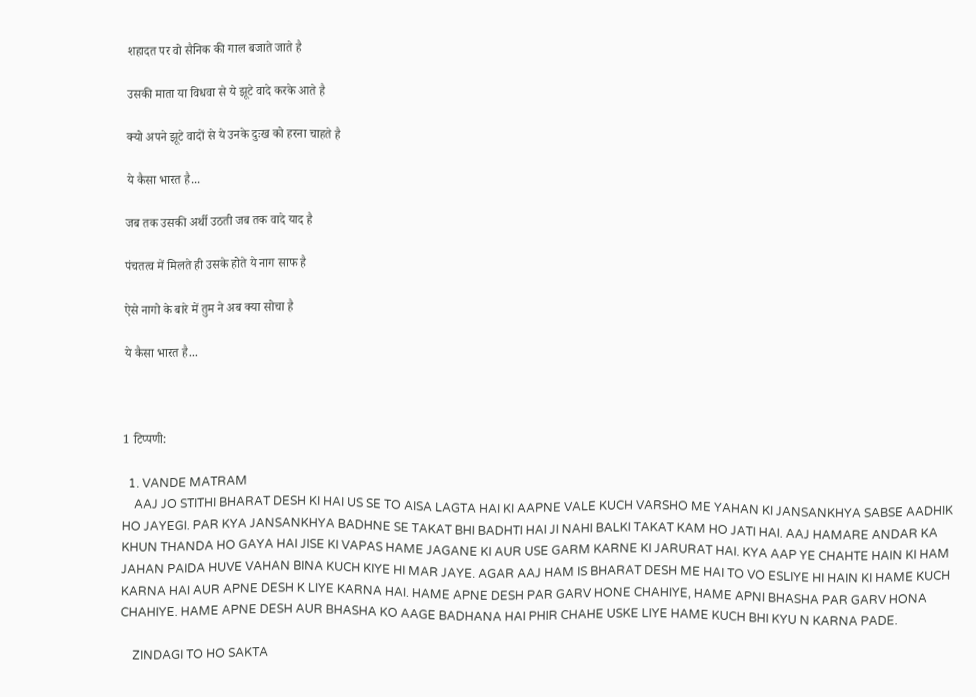शहादत पर वो सैनिक की गाल बजाते जाते है

उसकी माता या विधवा से ये झूटे वादे करके आते है

क्यो अपने झूटे वादों से ये उनके दुःख को हरना चाहते है

ये कैसा भारत है...

जब तक उसकी अर्थी उठती जब तक वादे याद है

पंचतत्व में मिलते ही उसके होते ये नाग साफ है

ऐसे नागो के बारे में तुम ने अब क्या सोचा है

ये कैसा भारत है...



1 टिप्पणी:

  1. VANDE MATRAM
    AAJ JO STITHI BHARAT DESH KI HAI US SE TO AISA LAGTA HAI KI AAPNE VALE KUCH VARSHO ME YAHAN KI JANSANKHYA SABSE AADHIK HO JAYEGI. PAR KYA JANSANKHYA BADHNE SE TAKAT BHI BADHTI HAI JI NAHI BALKI TAKAT KAM HO JATI HAI. AAJ HAMARE ANDAR KA KHUN THANDA HO GAYA HAI JISE KI VAPAS HAME JAGANE KI AUR USE GARM KARNE KI JARURAT HAI. KYA AAP YE CHAHTE HAIN KI HAM JAHAN PAIDA HUVE VAHAN BINA KUCH KIYE HI MAR JAYE. AGAR AAJ HAM IS BHARAT DESH ME HAI TO VO ESLIYE HI HAIN KI HAME KUCH KARNA HAI AUR APNE DESH K LIYE KARNA HAI. HAME APNE DESH PAR GARV HONE CHAHIYE, HAME APNI BHASHA PAR GARV HONA CHAHIYE. HAME APNE DESH AUR BHASHA KO AAGE BADHANA HAI PHIR CHAHE USKE LIYE HAME KUCH BHI KYU N KARNA PADE.

    ZINDAGI TO HO SAKTA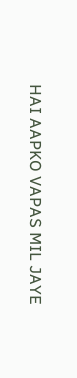HAI AAPKO VAPAS MIL JAYE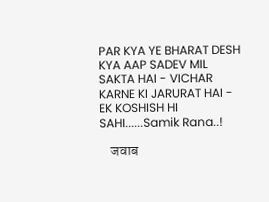PAR KYA YE BHARAT DESH KYA AAP SADEV MIL SAKTA HAI - VICHAR KARNE KI JARURAT HAI - EK KOSHISH HI SAHI......Samik Rana..!

    जवाब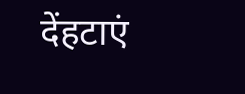देंहटाएं